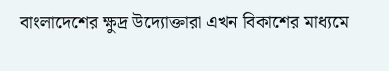বাংলাদেশের ক্ষুদ্র উদ্যোক্তারা এখন বিকাশের মাধ্যমে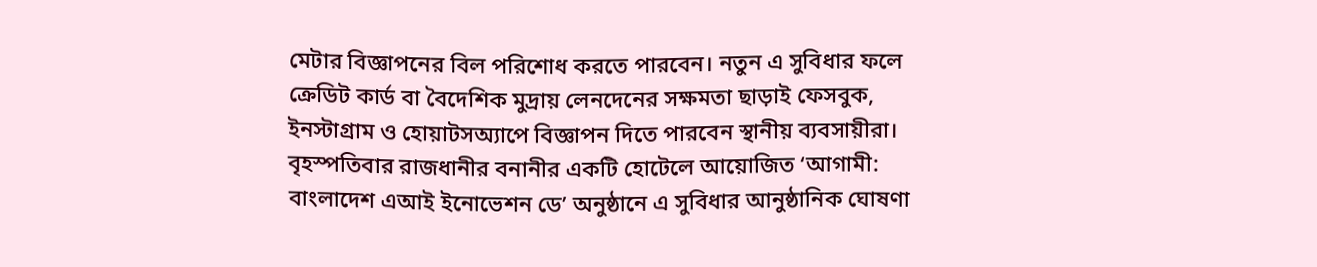মেটার বিজ্ঞাপনের বিল পরিশোধ করতে পারবেন। নতুন এ সুবিধার ফলে ক্রেডিট কার্ড বা বৈদেশিক মুদ্রায় লেনদেনের সক্ষমতা ছাড়াই ফেসবুক, ইনস্টাগ্রাম ও হোয়াটসঅ্যাপে বিজ্ঞাপন দিতে পারবেন স্থানীয় ব্যবসায়ীরা।
বৃহস্পতিবার রাজধানীর বনানীর একটি হোটেলে আয়োজিত ‘আগামী: বাংলাদেশ এআই ইনোভেশন ডে’ অনুষ্ঠানে এ সুবিধার আনুষ্ঠানিক ঘোষণা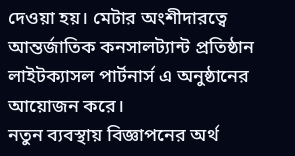দেওয়া হয়। মেটার অংশীদারত্বে আন্তর্জাতিক কনসালট্যান্ট প্রতিষ্ঠান লাইটক্যাসল পার্টনার্স এ অনুষ্ঠানের আয়োজন করে।
নতুন ব্যবস্থায় বিজ্ঞাপনের অর্থ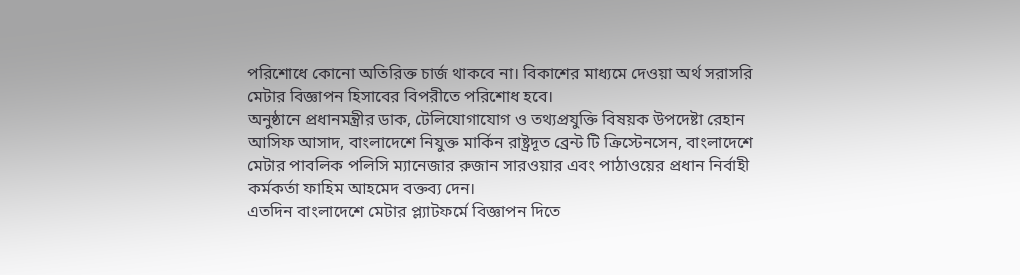পরিশোধে কোনো অতিরিক্ত চার্জ থাকবে না। বিকাশের মাধ্যমে দেওয়া অর্থ সরাসরি মেটার বিজ্ঞাপন হিসাবের বিপরীতে পরিশোধ হবে।
অনুষ্ঠানে প্রধানমন্ত্রীর ডাক, টেলিযোগাযোগ ও তথ্যপ্রযুক্তি বিষয়ক উপদেষ্টা রেহান আসিফ আসাদ, বাংলাদেশে নিযুক্ত মার্কিন রাষ্ট্রদূত ব্রেন্ট টি ক্রিস্টেনসেন, বাংলাদেশে মেটার পাবলিক পলিসি ম্যানেজার রুজান সারওয়ার এবং পাঠাওয়ের প্রধান নির্বাহী কর্মকর্তা ফাহিম আহমেদ বক্তব্য দেন।
এতদিন বাংলাদেশে মেটার প্ল্যাটফর্মে বিজ্ঞাপন দিতে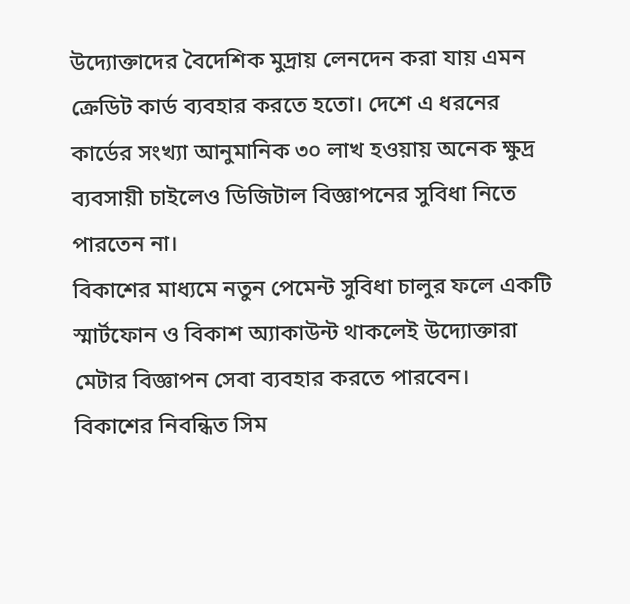উদ্যোক্তাদের বৈদেশিক মুদ্রায় লেনদেন করা যায় এমন ক্রেডিট কার্ড ব্যবহার করতে হতো। দেশে এ ধরনের কার্ডের সংখ্যা আনুমানিক ৩০ লাখ হওয়ায় অনেক ক্ষুদ্র ব্যবসায়ী চাইলেও ডিজিটাল বিজ্ঞাপনের সুবিধা নিতে পারতেন না।
বিকাশের মাধ্যমে নতুন পেমেন্ট সুবিধা চালুর ফলে একটি স্মার্টফোন ও বিকাশ অ্যাকাউন্ট থাকলেই উদ্যোক্তারা মেটার বিজ্ঞাপন সেবা ব্যবহার করতে পারবেন।
বিকাশের নিবন্ধিত সিম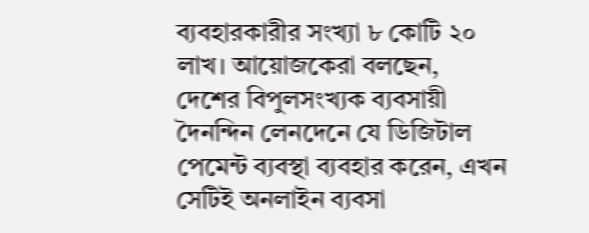ব্যবহারকারীর সংখ্যা ৮ কোটি ২০ লাখ। আয়োজকেরা বলছেন, দেশের বিপুলসংখ্যক ব্যবসায়ী দৈনন্দিন লেনদেনে যে ডিজিটাল পেমেন্ট ব্যবস্থা ব্যবহার করেন, এখন সেটিই অনলাইন ব্যবসা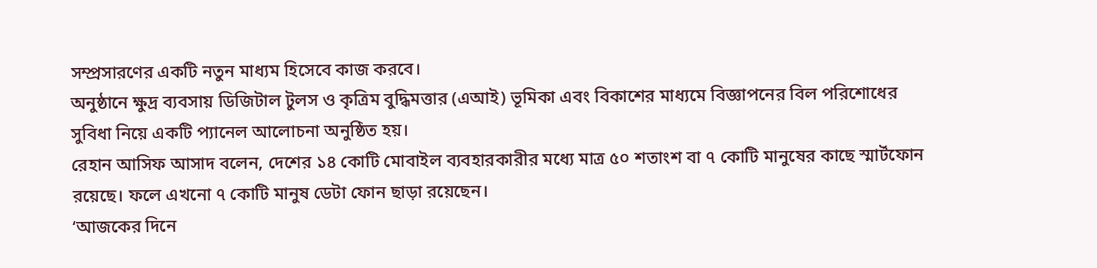সম্প্রসারণের একটি নতুন মাধ্যম হিসেবে কাজ করবে।
অনুষ্ঠানে ক্ষুদ্র ব্যবসায় ডিজিটাল টুলস ও কৃত্রিম বুদ্ধিমত্তার (এআই) ভূমিকা এবং বিকাশের মাধ্যমে বিজ্ঞাপনের বিল পরিশোধের সুবিধা নিয়ে একটি প্যানেল আলোচনা অনুষ্ঠিত হয়।
রেহান আসিফ আসাদ বলেন, দেশের ১৪ কোটি মোবাইল ব্যবহারকারীর মধ্যে মাত্র ৫০ শতাংশ বা ৭ কোটি মানুষের কাছে স্মার্টফোন রয়েছে। ফলে এখনো ৭ কোটি মানুষ ডেটা ফোন ছাড়া রয়েছেন।
‘আজকের দিনে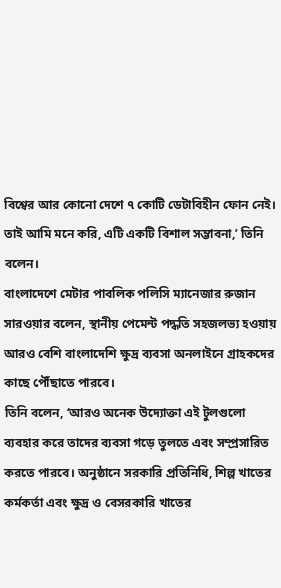বিশ্বের আর কোনো দেশে ৭ কোটি ডেটাবিহীন ফোন নেই। তাই আমি মনে করি, এটি একটি বিশাল সম্ভাবনা,’ তিনি বলেন।
বাংলাদেশে মেটার পাবলিক পলিসি ম্যানেজার রুজান সারওয়ার বলেন, স্থানীয় পেমেন্ট পদ্ধতি সহজলভ্য হওয়ায় আরও বেশি বাংলাদেশি ক্ষুদ্র ব্যবসা অনলাইনে গ্রাহকদের কাছে পৌঁছাতে পারবে।
তিনি বলেন, ‘আরও অনেক উদ্যোক্তা এই টুলগুলো ব্যবহার করে তাদের ব্যবসা গড়ে তুলতে এবং সম্প্রসারিত করতে পারবে। অনুষ্ঠানে সরকারি প্রতিনিধি, শিল্প খাতের কর্মকর্তা এবং ক্ষুদ্র ও বেসরকারি খাতের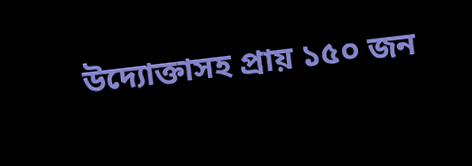উদ্যোক্তাসহ প্রায় ১৫০ জন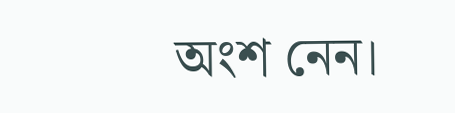অংশ নেন।